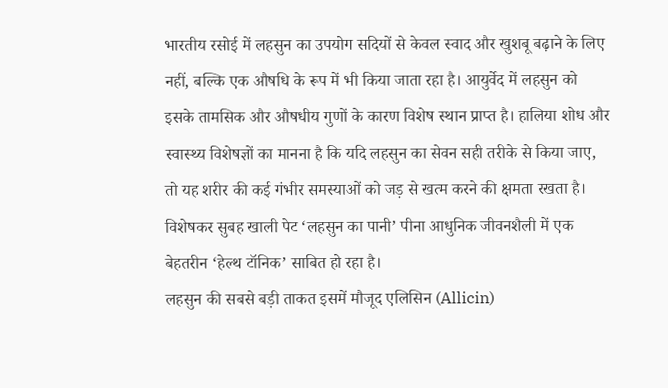भारतीय रसोई में लहसुन का उपयोग सदियों से केवल स्वाद और खुशबू बढ़ाने के लिए नहीं, बल्कि एक औषधि के रूप में भी किया जाता रहा है। आयुर्वेद में लहसुन को इसके तामसिक और औषधीय गुणों के कारण विशेष स्थान प्राप्त है। हालिया शोध और स्वास्थ्य विशेषज्ञों का मानना है कि यदि लहसुन का सेवन सही तरीके से किया जाए, तो यह शरीर की कई गंभीर समस्याओं को जड़ से खत्म करने की क्षमता रखता है। विशेषकर सुबह खाली पेट ‘लहसुन का पानी’ पीना आधुनिक जीवनशैली में एक बेहतरीन ‘हेल्थ टॉनिक’ साबित हो रहा है।
लहसुन की सबसे बड़ी ताकत इसमें मौजूद एलिसिन (Allicin)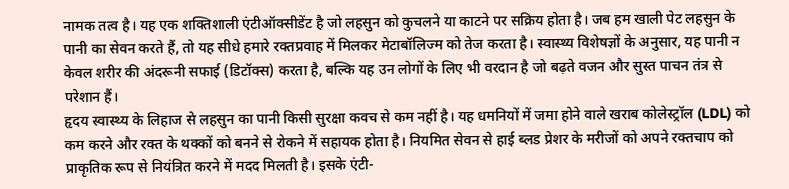नामक तत्व है। यह एक शक्तिशाली एंटीऑक्सीडेंट है जो लहसुन को कुचलने या काटने पर सक्रिय होता है। जब हम खाली पेट लहसुन के पानी का सेवन करते हैं, तो यह सीधे हमारे रक्तप्रवाह में मिलकर मेटाबॉलिज्म को तेज करता है। स्वास्थ्य विशेषज्ञों के अनुसार, यह पानी न केवल शरीर की अंदरूनी सफाई (डिटॉक्स) करता है, बल्कि यह उन लोगों के लिए भी वरदान है जो बढ़ते वजन और सुस्त पाचन तंत्र से परेशान हैं।
हृदय स्वास्थ्य के लिहाज से लहसुन का पानी किसी सुरक्षा कवच से कम नहीं है। यह धमनियों में जमा होने वाले खराब कोलेस्ट्रॉल (LDL) को कम करने और रक्त के थक्कों को बनने से रोकने में सहायक होता है। नियमित सेवन से हाई ब्लड प्रेशर के मरीजों को अपने रक्तचाप को प्राकृतिक रूप से नियंत्रित करने में मदद मिलती है। इसके एंटी-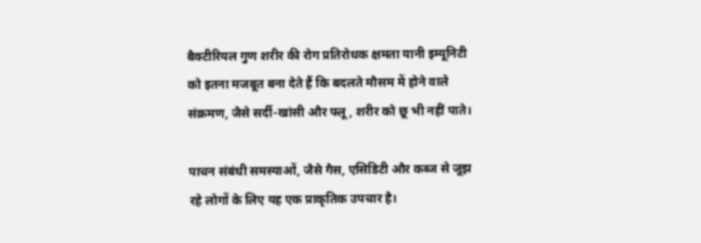बैक्टीरियल गुण शरीर की रोग प्रतिरोधक क्षमता यानी इम्यूनिटी को इतना मजबूत बना देते हैं कि बदलते मौसम में होने वाले संक्रमण, जैसे सर्दी-खांसी और फ्लू, शरीर को छू भी नहीं पाते।

पाचन संबंधी समस्याओं, जैसे गैस, एसिडिटी और कब्ज से जूझ रहे लोगों के लिए यह एक प्राकृतिक उपचार है।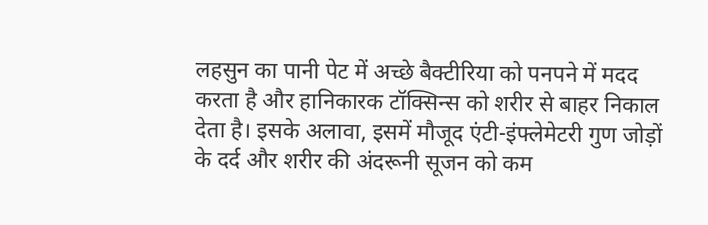लहसुन का पानी पेट में अच्छे बैक्टीरिया को पनपने में मदद करता है और हानिकारक टॉक्सिन्स को शरीर से बाहर निकाल देता है। इसके अलावा, इसमें मौजूद एंटी-इंफ्लेमेटरी गुण जोड़ों के दर्द और शरीर की अंदरूनी सूजन को कम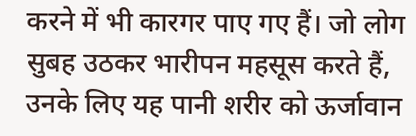करने में भी कारगर पाए गए हैं। जो लोग सुबह उठकर भारीपन महसूस करते हैं, उनके लिए यह पानी शरीर को ऊर्जावान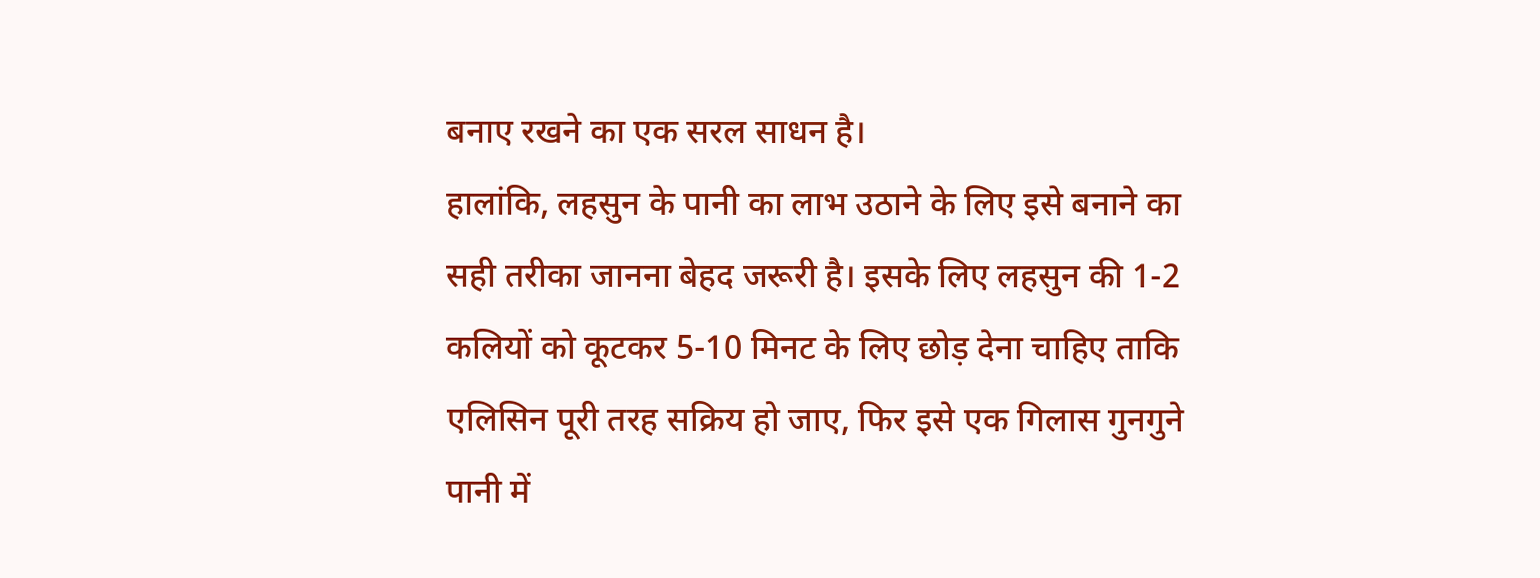बनाए रखने का एक सरल साधन है।
हालांकि, लहसुन के पानी का लाभ उठाने के लिए इसे बनाने का सही तरीका जानना बेहद जरूरी है। इसके लिए लहसुन की 1-2 कलियों को कूटकर 5-10 मिनट के लिए छोड़ देना चाहिए ताकि एलिसिन पूरी तरह सक्रिय हो जाए, फिर इसे एक गिलास गुनगुने पानी में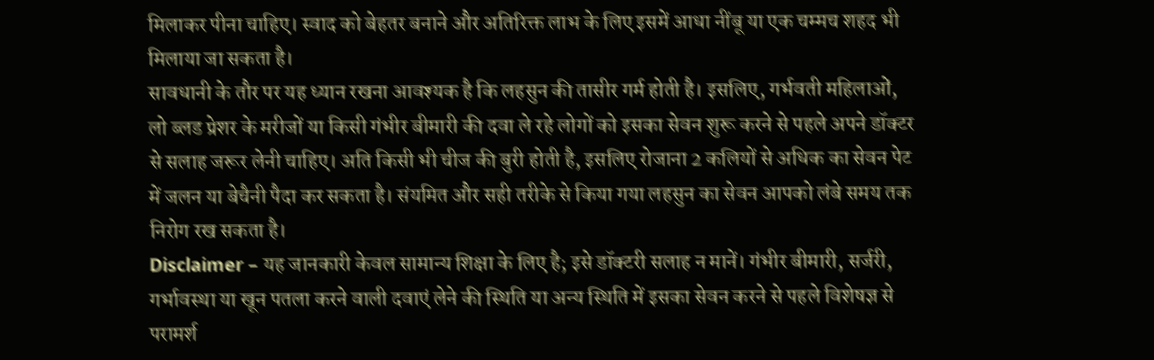मिलाकर पीना चाहिए। स्वाद को बेहतर बनाने और अतिरिक्त लाभ के लिए इसमें आधा नींबू या एक चम्मच शहद भी मिलाया जा सकता है।
सावधानी के तौर पर यह ध्यान रखना आवश्यक है कि लहसुन की तासीर गर्म होती है। इसलिए, गर्भवती महिलाओं, लो ब्लड प्रेशर के मरीजों या किसी गंभीर बीमारी की दवा ले रहे लोगों को इसका सेवन शुरू करने से पहले अपने डॉक्टर से सलाह जरूर लेनी चाहिए। अति किसी भी चीज की बुरी होती है, इसलिए रोजाना 2 कलियों से अधिक का सेवन पेट में जलन या बेचैनी पैदा कर सकता है। संयमित और सही तरीके से किया गया लहसुन का सेवन आपको लंबे समय तक निरोग रख सकता है।
Disclaimer – यह जानकारी केवल सामान्य शिक्षा के लिए है; इसे डॉक्टरी सलाह न मानें। गंभीर बीमारी, सर्जरी, गर्भावस्था या खून पतला करने वाली दवाएं लेने की स्थिति या अन्य स्थिति में इसका सेवन करने से पहले विशेषज्ञ से परामर्श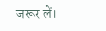जरूर लें।